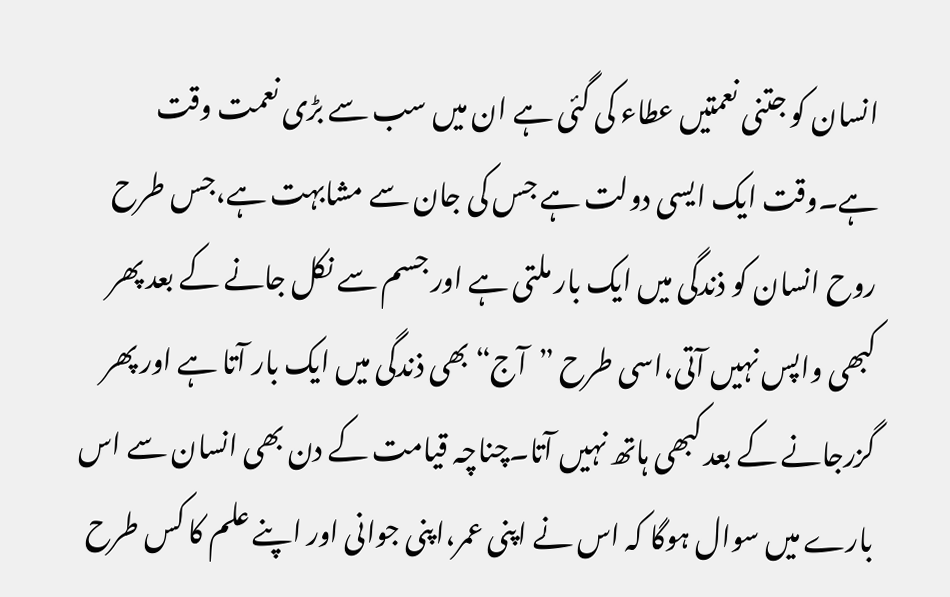انسان کو جتنی نعمتیں عطاء کی گئی ہے ان میں سب سے بڑی نعمت وقت ہے۔وقت ایک ایسی دولت ہے جس کی جان سے مشابہت ہے،جس طرح روح انسان کو ذندگی میں ایک بار ملتی ہے اور جسم سے نکل جانے کے بعد پھر کبھی واپس نہیں آتی،اسی طرح ”آج“ بھی ذندگی میں ایک بار آتا ہے اور پھر گزرجانے کے بعد کبھی ہاتھ نہیں آتا۔چناچہ قیامت کے دن بھی انسان سے اس بارے میں سوال ہوگا کہ اس نے اپنی عمر،اپنی جوانی اور اپنے علم کا کس طرح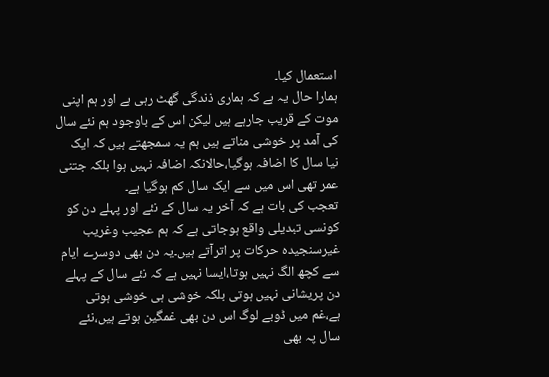استعمال کیا۔
ہمارا حال یہ ہے کہ ہماری ذندگی گھٹ رہی ہے اور ہم اپنی موت کے قریب جارہے ہیں لیکن اس کے باوجود ہم نئے سال کی آمد پر خوشی مناتے ہیں ہم یہ سمجھتے ہیں کہ ایک نیا سال کا اضافہ ہوگیا،حالانکہ اضافہ نہیں ہوا بلکہ جتنی عمر تھی اس میں سے ایک سال کم ہوگیا ہے۔
تعجب کی بات ہے کہ آخر یہ سال کے نئے اور پہلے دن کو کونسی تبدیلی واقع ہوجاتی ہے کہ ہم عجیب وغریب غیرسنجیدہ حرکات پر اترآتے ہیں۔یہ دن بھی دوسرے ایام سے کچھ الگ نہیں ہوتا،ایسا نہیں ہے کہ نئے سال کے پہلے دن پریشانی نہیں ہوتی بلکہ خوشی ہی خوشی ہوتی ہے،غم میں ڈوبے لوگ اس دن بھی غمگین ہوتے ہیں،نئے سال پہ بھی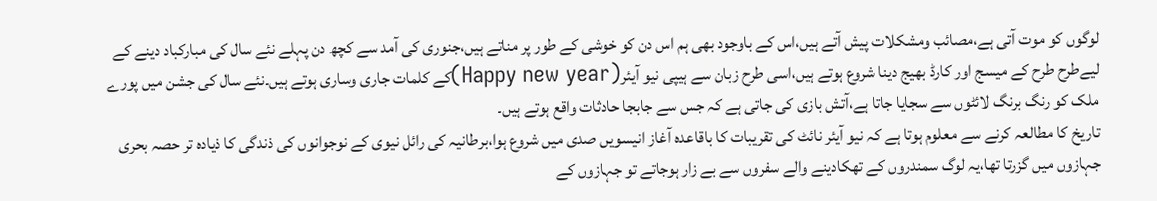لوگوں کو موت آتی ہے،مصائب ومشکلات پیش آتے ہیں،اس کے باوجود بھی ہم اس دن کو خوشی کے طور پر مناتے ہیں،جنوری کی آمد سے کچھ دن پہلے نئے سال کی مبارکباد دینے کے لیےطرح طرح کے میسج اور کارڈ بھیج دینا شروع ہوتے ہیں،اسی طرح زبان سے ہیپی نیو آیئر(Happy new year)کے کلمات جاری وساری ہوتے ہیں۔نئے سال کی جشن میں پورے ملک کو رنگ برنگ لائٹوں سے سجایا جاتا ہے،آتش بازی کی جاتی ہے کہ جس سے جابجا حادثات واقع ہوتے ہیں۔
تاریخ کا مطالعہ کرنے سے معلوم ہوتا ہے کہ نیو آیئر نائٹ کی تقریبات کا باقاعدہ آغاز انیسویں صدی میں شروع ہوا،برطانیہ کی رائل نیوی کے نوجوانوں کی ذندگی کا ذیادہ تر حصہ بحری جہازوں میں گزرتا تھا،یہ لوگ سمندروں کے تھکادینے والے سفروں سے بے زار ہوجاتے تو جہازوں کے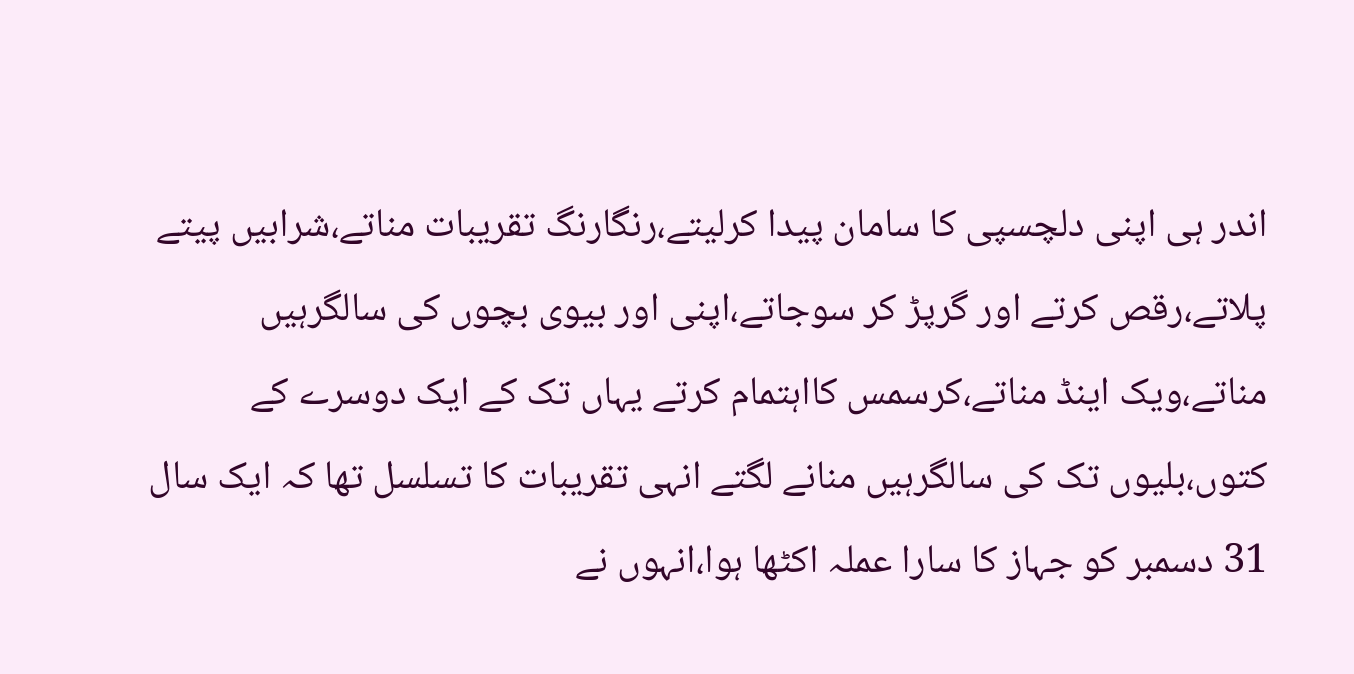اندر ہی اپنی دلچسپی کا سامان پیدا کرلیتے،رنگارنگ تقریبات مناتے،شرابیں پیتے پلاتے،رقص کرتے اور گرپڑ کر سوجاتے،اپنی اور بیوی بچوں کی سالگرہیں مناتے،ویک اینڈ مناتے،کرسمس کااہتمام کرتے یہاں تک کے ایک دوسرے کے کتوں،بلیوں تک کی سالگرہیں منانے لگتے انہی تقریبات کا تسلسل تھا کہ ایک سال 31 دسمبر کو جہاز کا سارا عملہ اکٹھا ہوا،انہوں نے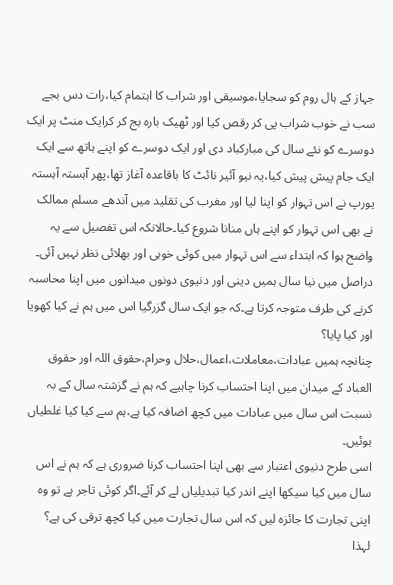جہاز کے ہال روم کو سجایا،موسیقی اور شراب کا اہتمام کیا،رات دس بجے سب نے خوب شراب پی کر رقص کیا اور ٹھیک بارہ بج کر کرایک منٹ پر ایک دوسرے کو نئے سال کی مبارکباد دی اور ایک دوسرے کو اپنے ہاتھ سے ایک ایک جام پیش پیش کیا،یہ نیو آئیر نائٹ کا باقاعدہ آغاز تھا،پھر آہستہ آہستہ یورپ نے اس تہوار کو اپنا لیا اور مغرب کی تقلید میں آندھے مسلم ممالک نے بھی اس تہوار کو اپنے ہاں منانا شروع کیا۔حالانکہ اس تفصیل سے یہ واضح ہوا کہ ابتداء سے اس تہوار میں کوئی خوبی اور بھلائی نظر نہیں آئی۔
دراصل میں نیا سال ہمیں دینی اور دنیوی دونوں میدانوں میں اپنا محاسبہ کرنے کی طرف متوجہ کرتا ہے۔کہ جو ایک سال گزرگیا اس میں ہم نے کیا کھویا اور کیا پایا؟
چنانچہ ہمیں عبادات،معاملات،اعمال،حلال وحرام،حقوق اللہ اور حقوق العباد کے میدان میں اپنا احتساب کرنا چاہیے کہ ہم نے گزشتہ سال کے بہ نسبت اس سال میں عبادات میں کچھ اضافہ کیا ہے،ہم سے کیا کیا غلطیاں ہوئیں۔
اسی طرح دنیوی اعتبار سے بھی اپنا احتساب کرنا ضروری ہے کہ ہم نے اس سال میں کیا سیکھا اپنے اندر کیا تبدیلیاں لے کر آئے۔اگر کوئی تاجر ہے تو وہ اپنی تجارت کا جائزہ لیں کہ اس سال تجارت میں کیا کچھ ترقی کی ہے؟
لہذا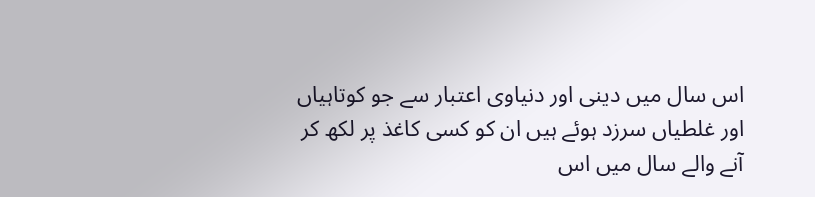اس سال میں دینی اور دنیاوی اعتبار سے جو کوتاہیاں اور غلطیاں سرزد ہوئے ہیں ان کو کسی کاغذ پر لکھ کر آنے والے سال میں اس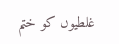غلطیوں کو ختم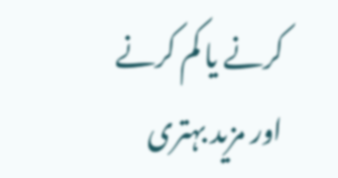کرنے یا کم کرنے اور مزید بہتری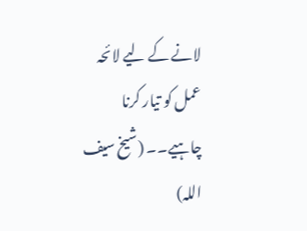لانے کے لیے لائحہ عمل کو تیار کرنا چاہیے۔۔ (شیخ سیف اللہ)